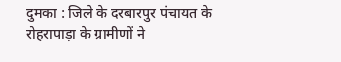दुमका : जिले के दरबारपुर पंचायत के रोहरापाड़ा के ग्रामीणों ने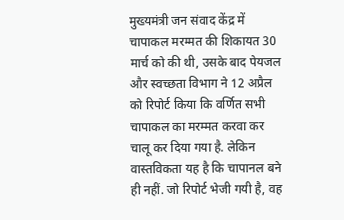मुख्यमंत्री जन संवाद केंद्र में चापाकल मरम्मत की शिकायत 30 मार्च को की थी, उसके बाद पेयजल और स्वच्छता विभाग ने 12 अप्रैल को रिपोर्ट किया कि वर्णित सभी चापाकल का मरम्मत करवा कर चालू कर दिया गया है. लेकिन वास्तविकता यह है कि चापानल बने ही नहीं. जो रिपोर्ट भेजी गयी है, वह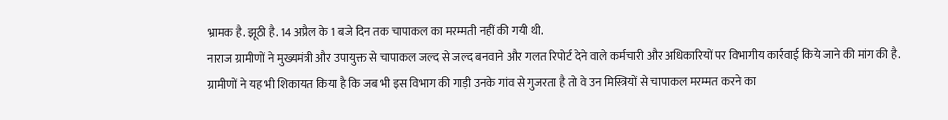भ्रामक है. झूठी है. 14 अप्रैल के 1 बजे दिन तक चापाकल का मरम्मती नहीं की गयी थी.
नाराज ग्रामीणों ने मुख्यमंत्री और उपायुक्त से चापाकल जल्द से जल्द बनवाने और गलत रिपोर्ट देने वाले कर्मचारी और अधिकारियों पर विभागीय कार्रवाई किये जाने की मांग की है. ग्रामीणों ने यह भी शिकायत किया है कि जब भी इस विभाग की गाड़ी उनके गांव से गुजरता है तो वे उन मिस्त्रियों से चापाकल मरम्मत करने का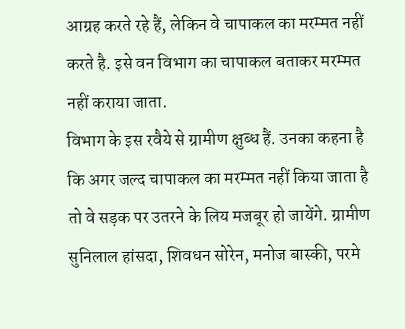आग्रह करते रहे हैं, लेकिन वे चापाकल का मरम्मत नहीं करते है. इसे वन विभाग का चापाकल बताकर मरम्मत नहीं कराया जाता.
विभाग के इस रवैये से ग्रामीण क्षुब्ध हैं. उनका कहना है कि अगर जल्द चापाकल का मरम्मत नहीं किया जाता है तो वे सड़क पर उतरने के लिय मजबूर हो जायेंगे. ग्रामीण सुनिलाल हांसदा, शिवधन सोरेन, मनोज बास्की, परमे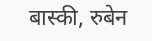बास्की, रुबेन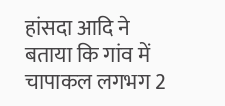हांसदा आदि ने बताया कि गांव में चापाकल लगभग 2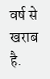वर्ष से खराब है.